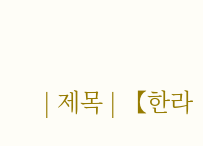| 제목 | 【한라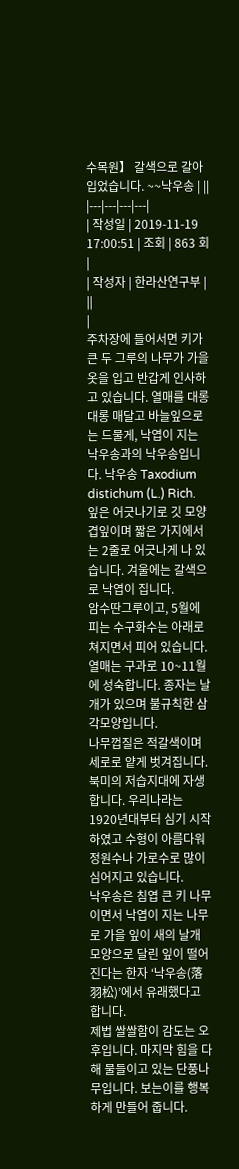수목원】 갈색으로 갈아입었습니다. ~~낙우송 | ||
|---|---|---|---|
| 작성일 | 2019-11-19 17:00:51 | 조회 | 863 회 |
| 작성자 | 한라산연구부 | ||
|
주차장에 들어서면 키가 큰 두 그루의 나무가 가을 옷을 입고 반갑게 인사하고 있습니다. 열매를 대롱대롱 매달고 바늘잎으로는 드물게, 낙엽이 지는 낙우송과의 낙우송입니다. 낙우송 Taxodium distichum (L.) Rich.
잎은 어긋나기로 깃 모양 겹잎이며 짧은 가지에서는 2줄로 어긋나게 나 있습니다. 겨울에는 갈색으로 낙엽이 집니다.
암수딴그루이고, 5월에 피는 수구화수는 아래로 쳐지면서 피어 있습니다.
열매는 구과로 10~11월에 성숙합니다. 종자는 날개가 있으며 불규칙한 삼각모양입니다.
나무껍질은 적갈색이며 세로로 얕게 벗겨집니다.
북미의 저습지대에 자생합니다. 우리나라는 1920년대부터 심기 시작하였고 수형이 아름다워 정원수나 가로수로 많이 심어지고 있습니다.
낙우송은 침엽 큰 키 나무이면서 낙엽이 지는 나무로 가을 잎이 새의 날개 모양으로 달린 잎이 떨어진다는 한자 ‘낙우송(落羽松)’에서 유래했다고 합니다.
제법 쌀쌀함이 감도는 오후입니다. 마지막 힘을 다해 물들이고 있는 단풍나무입니다. 보는이를 행복하게 만들어 줍니다.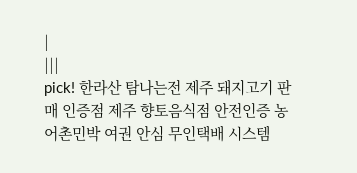|
|||
pick! 한라산 탐나는전 제주 돼지고기 판매 인증점 제주 향토음식점 안전인증 농어촌민박 여권 안심 무인택배 시스템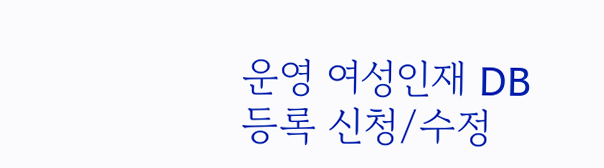운영 여성인재 DB 등록 신청/수정